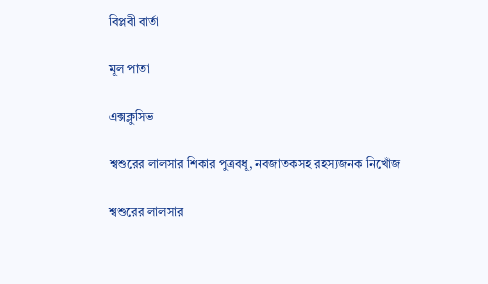বিপ্লবী বার্তা

মূল পাতা

এক্সক্লুসিভ

শ্বশুরের লালসার শিকার পুত্রবধূ, নবজাতকসহ রহস্যজনক নিখোঁজ

শ্বশুরের লালসার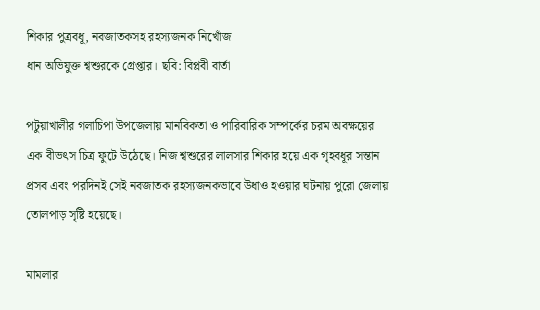শিকার পুত্রবধূ, নবজাতকসহ রহস্যজনক নিখোঁজ
ধান অভিযুক্ত শ্বশুরকে গ্রেপ্তার। ছবি: বিপ্লবী বার্তা

পটুয়াখালীর গলাচিপা উপজেলায় মানবিকতা ও পারিবারিক সম্পর্কের চরম অবক্ষয়ের এক বীভৎস চিত্র ফুটে উঠেছে। নিজ শ্বশুরের লালসার শিকার হয়ে এক গৃহবধূর সন্তান প্রসব এবং পরদিনই সেই নবজাতক রহস্যজনকভাবে উধাও হওয়ার ঘটনায় পুরো জেলায় তোলপাড় সৃষ্টি হয়েছে।

মামলার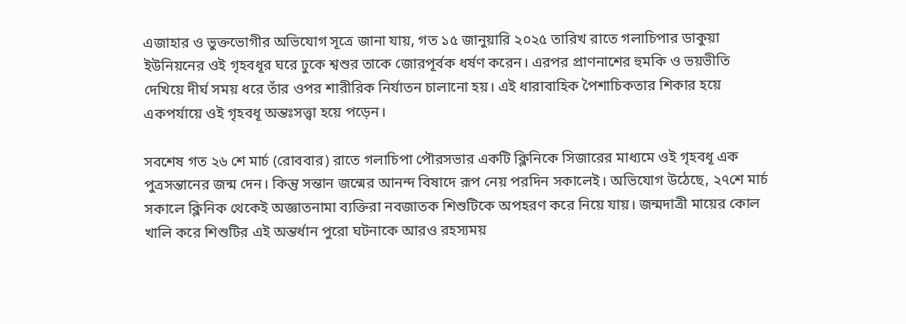এজাহার ও ভুক্তভোগীর অভিযোগ সূত্রে জানা যায়, গত ১৫ জানুয়ারি ২০২৫ তারিখ রাতে গলাচিপার ডাকুয়া ইউনিয়নের ওই গৃহবধূর ঘরে ঢুকে শ্বশুর তাকে জোরপূর্বক ধর্ষণ করেন। এরপর প্রাণনাশের হুমকি ও ভয়ভীতি দেখিয়ে দীর্ঘ সময় ধরে তাঁর ওপর শারীরিক নির্যাতন চালানো হয়। এই ধারাবাহিক পৈশাচিকতার শিকার হয়ে একপর্যায়ে ওই গৃহবধূ অন্তঃসত্ত্বা হয়ে পড়েন।

সবশেষ গত ২৬ শে মার্চ (রোববার) রাতে গলাচিপা পৌরসভার একটি ক্লিনিকে সিজারের মাধ্যমে ওই গৃহবধূ এক পুত্রসন্তানের জন্ম দেন। কিন্তু সন্তান জন্মের আনন্দ বিষাদে রূপ নেয় পরদিন সকালেই। অভিযোগ উঠেছে, ২৭শে মার্চ সকালে ক্লিনিক থেকেই অজ্ঞাতনামা ব্যক্তিরা নবজাতক শিশুটিকে অপহরণ করে নিয়ে যায়। জন্মদাত্রী মায়ের কোল খালি করে শিশুটির এই অন্তর্ধান পুরো ঘটনাকে আরও রহস্যময়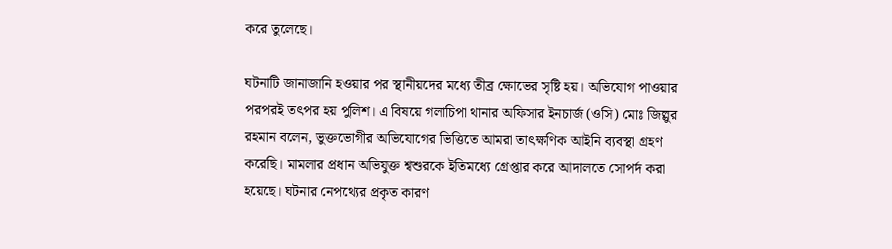করে তুলেছে।

ঘটনাটি জানাজানি হওয়ার পর স্থানীয়দের মধ্যে তীব্র ক্ষোভের সৃষ্টি হয়। অভিযোগ পাওয়ার পরপরই তৎপর হয় পুলিশ। এ বিষয়ে গলাচিপা থানার অফিসার ইনচার্জ (ওসি) মোঃ জিল্লুর রহমান বলেন, ভুক্তভোগীর অভিযোগের ভিত্তিতে আমরা তাৎক্ষণিক আইনি ব্যবস্থা গ্রহণ করেছি। মামলার প্রধান অভিযুক্ত শ্বশুরকে ইতিমধ্যে গ্রেপ্তার করে আদালতে সোপর্দ করা হয়েছে। ঘটনার নেপথ্যের প্রকৃত কারণ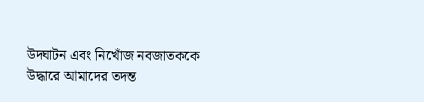উদ্ঘাটন এবং নিখোঁজ নবজাতককে উদ্ধারে আমাদের তদন্ত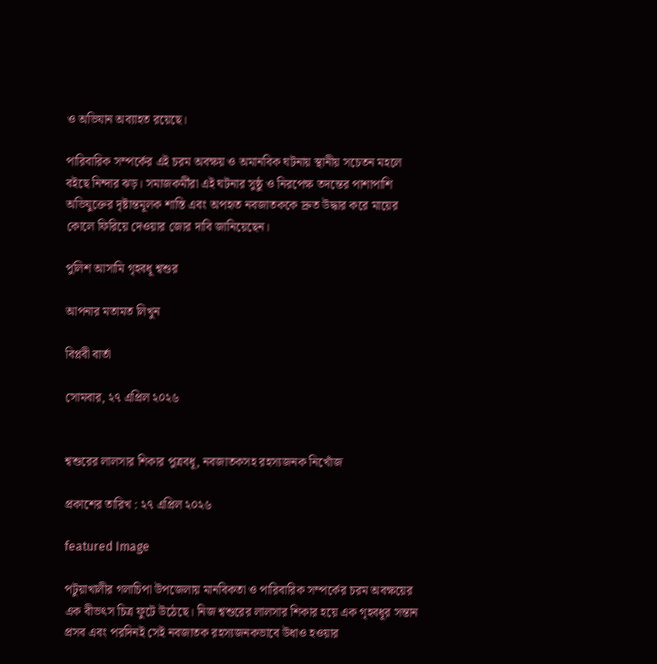ও অভিযান অব্যাহত রয়েছে।

পারিবারিক সম্পর্কের এই চরম অবক্ষয় ও অমানবিক ঘটনায় স্থানীয় সচেতন মহলে বইছে নিন্দার ঝড়। সমাজকর্মীরা এই ঘটনার সুষ্ঠু ও নিরপেক্ষ তদন্তের পাশাপাশি অভিযুক্তের দৃষ্টান্তমূলক শাস্তি এবং অপহৃত নবজাতককে দ্রুত উদ্ধার করে মায়ের কোলে ফিরিয়ে দেওয়ার জোর দাবি জানিয়েছেন।

পুলিশ আসামি গৃহবধূ শ্বশুর

আপনার মতামত লিখুন

বিপ্লবী বার্তা

সোমবার, ২৭ এপ্রিল ২০২৬


শ্বশুরের লালসার শিকার পুত্রবধূ, নবজাতকসহ রহস্যজনক নিখোঁজ

প্রকাশের তারিখ : ২৭ এপ্রিল ২০২৬

featured Image

পটুয়াখালীর গলাচিপা উপজেলায় মানবিকতা ও পারিবারিক সম্পর্কের চরম অবক্ষয়ের এক বীভৎস চিত্র ফুটে উঠেছে। নিজ শ্বশুরের লালসার শিকার হয়ে এক গৃহবধূর সন্তান প্রসব এবং পরদিনই সেই নবজাতক রহস্যজনকভাবে উধাও হওয়ার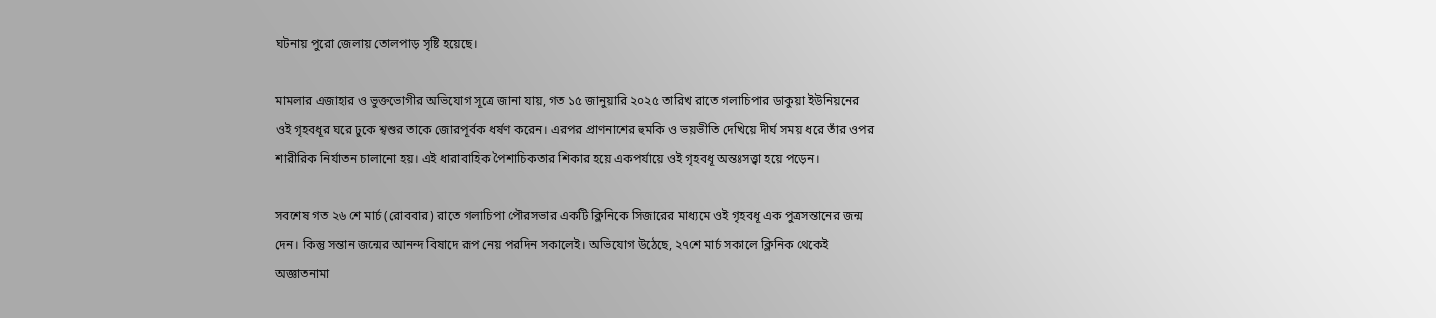ঘটনায় পুরো জেলায় তোলপাড় সৃষ্টি হয়েছে।

মামলার এজাহার ও ভুক্তভোগীর অভিযোগ সূত্রে জানা যায়, গত ১৫ জানুয়ারি ২০২৫ তারিখ রাতে গলাচিপার ডাকুয়া ইউনিয়নের ওই গৃহবধূর ঘরে ঢুকে শ্বশুর তাকে জোরপূর্বক ধর্ষণ করেন। এরপর প্রাণনাশের হুমকি ও ভয়ভীতি দেখিয়ে দীর্ঘ সময় ধরে তাঁর ওপর শারীরিক নির্যাতন চালানো হয়। এই ধারাবাহিক পৈশাচিকতার শিকার হয়ে একপর্যায়ে ওই গৃহবধূ অন্তঃসত্ত্বা হয়ে পড়েন।

সবশেষ গত ২৬ শে মার্চ (রোববার) রাতে গলাচিপা পৌরসভার একটি ক্লিনিকে সিজারের মাধ্যমে ওই গৃহবধূ এক পুত্রসন্তানের জন্ম দেন। কিন্তু সন্তান জন্মের আনন্দ বিষাদে রূপ নেয় পরদিন সকালেই। অভিযোগ উঠেছে, ২৭শে মার্চ সকালে ক্লিনিক থেকেই অজ্ঞাতনামা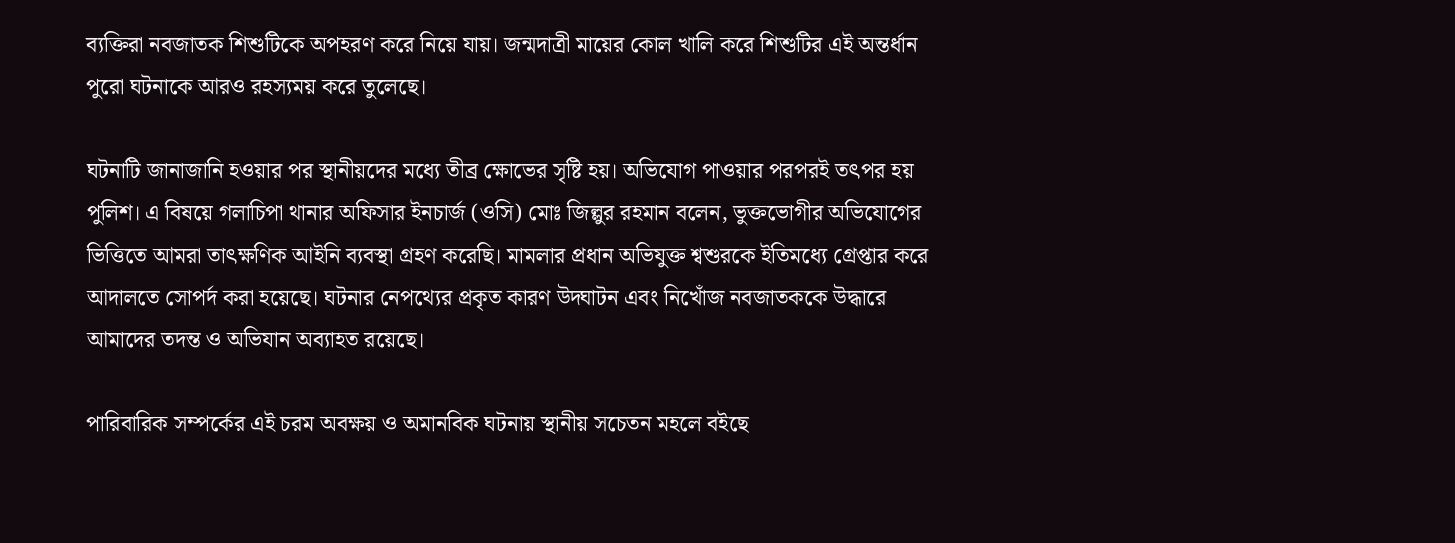ব্যক্তিরা নবজাতক শিশুটিকে অপহরণ করে নিয়ে যায়। জন্মদাত্রী মায়ের কোল খালি করে শিশুটির এই অন্তর্ধান পুরো ঘটনাকে আরও রহস্যময় করে তুলেছে।

ঘটনাটি জানাজানি হওয়ার পর স্থানীয়দের মধ্যে তীব্র ক্ষোভের সৃষ্টি হয়। অভিযোগ পাওয়ার পরপরই তৎপর হয় পুলিশ। এ বিষয়ে গলাচিপা থানার অফিসার ইনচার্জ (ওসি) মোঃ জিল্লুর রহমান বলেন, ভুক্তভোগীর অভিযোগের ভিত্তিতে আমরা তাৎক্ষণিক আইনি ব্যবস্থা গ্রহণ করেছি। মামলার প্রধান অভিযুক্ত শ্বশুরকে ইতিমধ্যে গ্রেপ্তার করে আদালতে সোপর্দ করা হয়েছে। ঘটনার নেপথ্যের প্রকৃত কারণ উদ্ঘাটন এবং নিখোঁজ নবজাতককে উদ্ধারে আমাদের তদন্ত ও অভিযান অব্যাহত রয়েছে।

পারিবারিক সম্পর্কের এই চরম অবক্ষয় ও অমানবিক ঘটনায় স্থানীয় সচেতন মহলে বইছে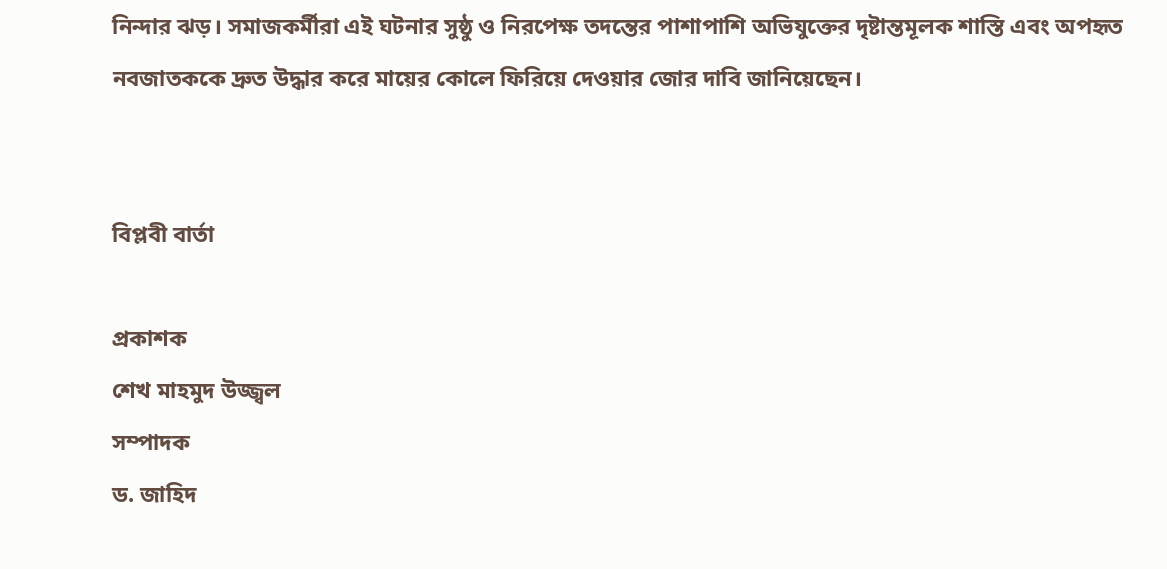নিন্দার ঝড়। সমাজকর্মীরা এই ঘটনার সুষ্ঠু ও নিরপেক্ষ তদন্তের পাশাপাশি অভিযুক্তের দৃষ্টান্তমূলক শাস্তি এবং অপহৃত নবজাতককে দ্রুত উদ্ধার করে মায়ের কোলে ফিরিয়ে দেওয়ার জোর দাবি জানিয়েছেন।


বিপ্লবী বার্তা

প্রকাশক
শেখ মাহমুদ উজ্জ্বল
সম্পাদক
ড. জাহিদ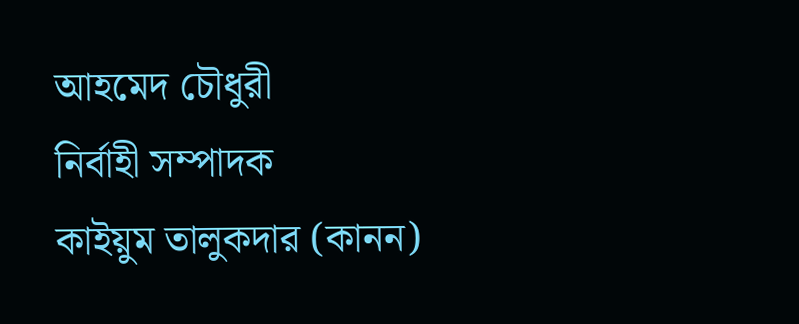আহমেদ চৌধুরী
নির্বাহী সম্পাদক
কাইয়ুম তালুকদার (কানন)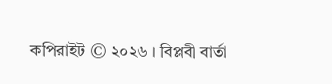কপিরাইট © ২০২৬ । বিপ্লবী বার্তা